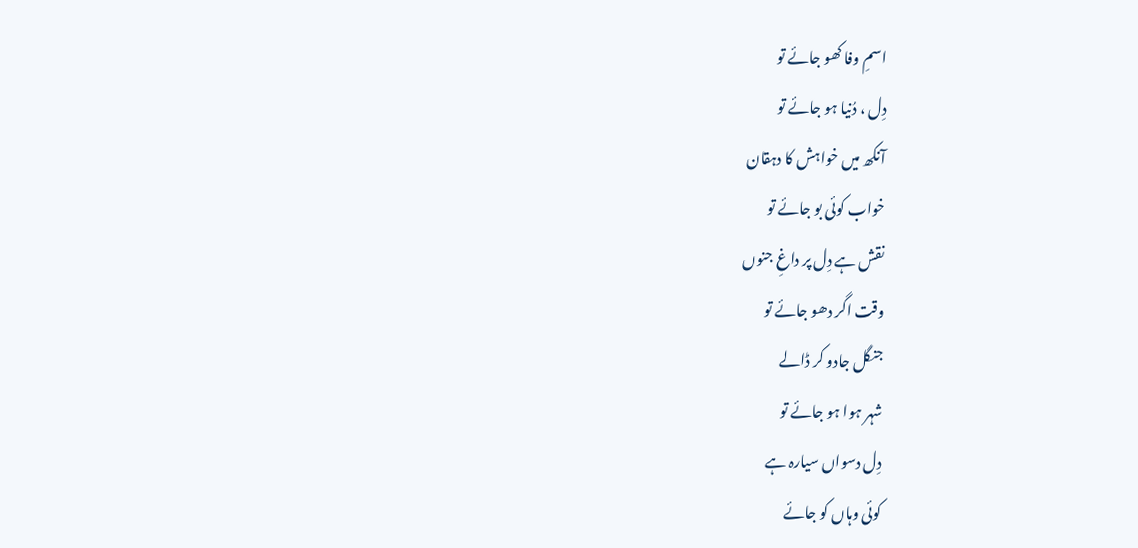اسمِ وفا کھو جائے تو
دِل ، دُنیا ہو جائے تو
آنکھ میں خواہش کا دہقان
خواب کوئی بو جائے تو
نقش ہے دِل پر داغِ جنوں
وقت اگر دھو جائے تو
جنگل جادو کر ڈالے
شہر ہوا ہو جائے تو
دِل دسواں سیارہ ہے
کوئی وہاں کو جائے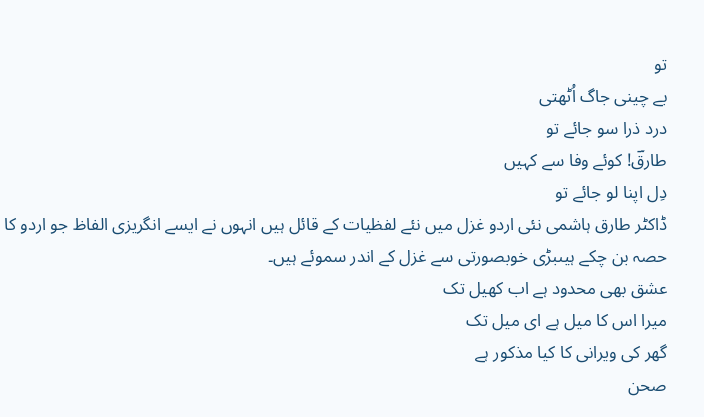تو
بے چینی جاگ اُٹھتی
درد ذرا سو جائے تو
طارقؔ! کوئے وفا سے کہیں
دِل اپنا لو جائے تو
ڈاکٹر طارق ہاشمی نئی اردو غزل میں نئے لفظیات کے قائل ہیں انہوں نے ایسے انگریزی الفاظ جو اردو کا حصہ بن چکے ہیںبڑی خوبصورتی سے غزل کے اندر سموئے ہیں۔
عشق بھی محدود ہے اب کھیل تک
میرا اس کا میل ہے ای میل تک
گھر کی ویرانی کا کیا مذکور ہے
صحن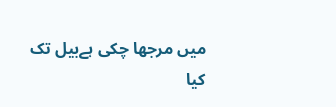میں مرجھا چکی ہےبیل تک
کیا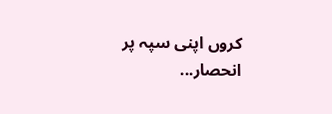کروں اپنی سپہ پر انحصار...